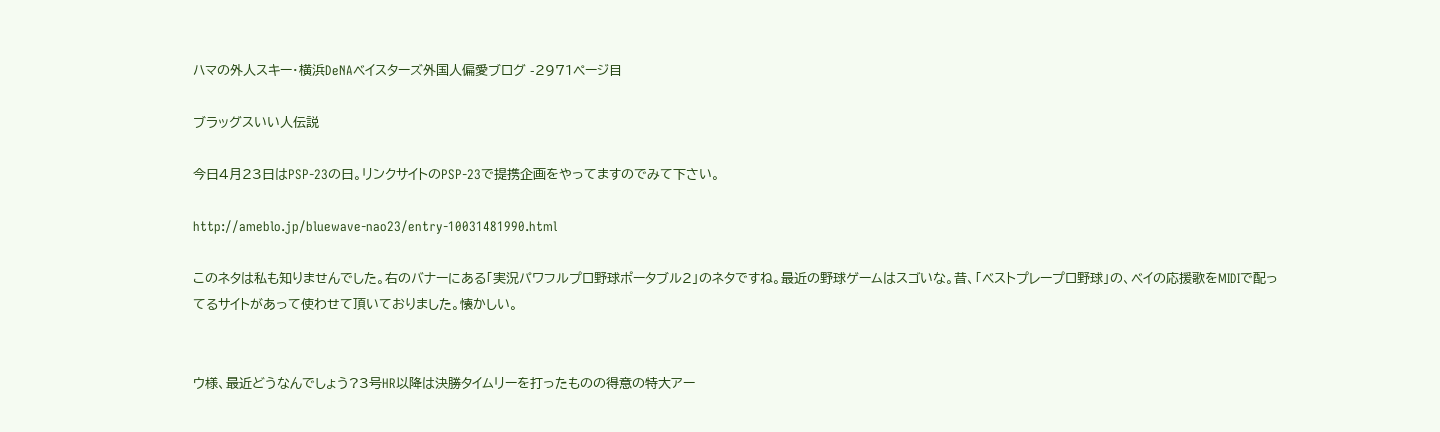ハマの外人スキー・横浜DeNAベイスターズ外国人偏愛ブログ -2971ページ目

ブラッグスいい人伝説

今日4月23日はPSP‐23の日。リンクサイトのPSP-23で提携企画をやってますのでみて下さい。

http://ameblo.jp/bluewave-nao23/entry-10031481990.html

このネタは私も知りませんでした。右のバナーにある「実況パワフルプロ野球ポータブル2」のネタですね。最近の野球ゲームはスゴいな。昔、「ベストプレープロ野球」の、ベイの応援歌をMIDIで配ってるサイトがあって使わせて頂いておりました。懐かしい。


ウ様、最近どうなんでしょう?3号HR以降は決勝タイムリーを打ったものの得意の特大アー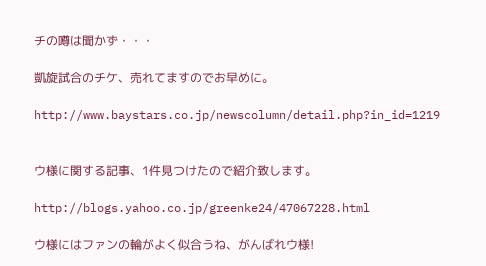チの噂は聞かず・・・

凱旋試合のチケ、売れてますのでお早めに。

http://www.baystars.co.jp/newscolumn/detail.php?in_id=1219


ウ様に関する記事、1件見つけたので紹介致します。

http://blogs.yahoo.co.jp/greenke24/47067228.html

ウ様にはファンの輪がよく似合うね、がんばれウ様!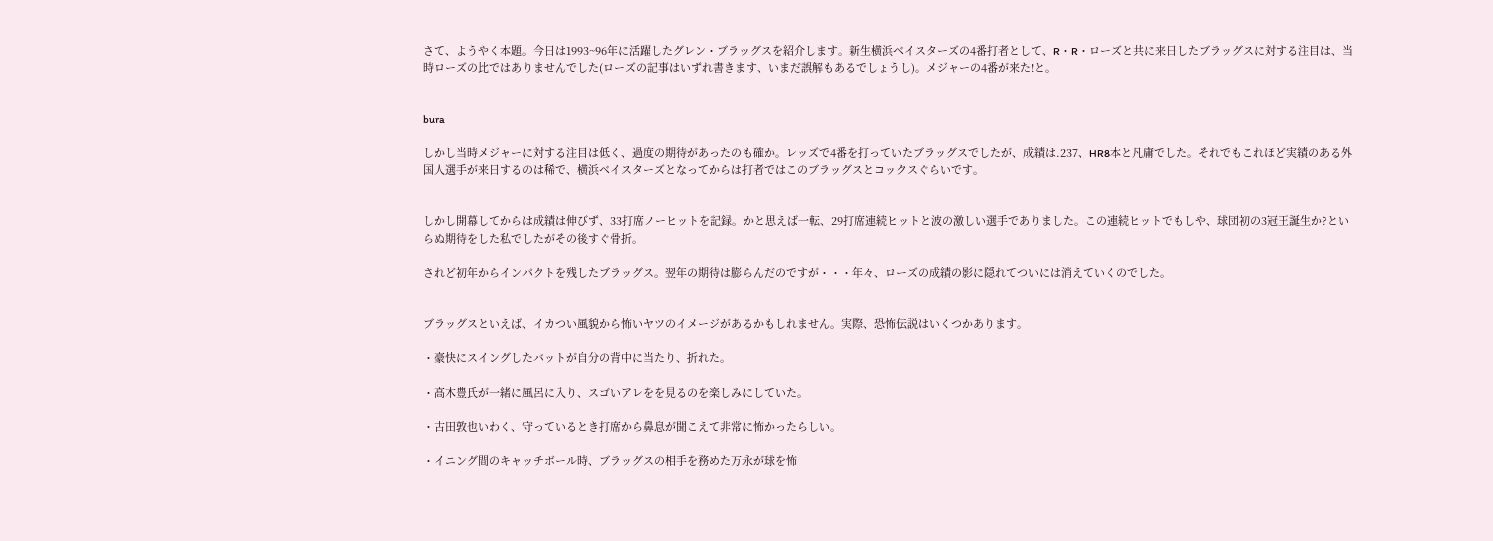さて、ようやく本題。今日は1993~96年に活躍したグレン・ブラッグスを紹介します。新生横浜ベイスターズの4番打者として、R・R・ローズと共に来日したブラッグスに対する注目は、当時ローズの比ではありませんでした(ローズの記事はいずれ書きます、いまだ誤解もあるでしょうし)。メジャーの4番が来た!と。


bura

しかし当時メジャーに対する注目は低く、過度の期待があったのも確か。レッズで4番を打っていたブラッグスでしたが、成績は.237、HR8本と凡庸でした。それでもこれほど実績のある外国人選手が来日するのは稀で、横浜ベイスターズとなってからは打者ではこのブラッグスとコックスぐらいです。


しかし開幕してからは成績は伸びず、33打席ノーヒットを記録。かと思えば一転、29打席連続ヒットと波の激しい選手でありました。この連続ヒットでもしや、球団初の3冠王誕生か?といらぬ期待をした私でしたがその後すぐ骨折。

されど初年からインパクトを残したブラッグス。翌年の期待は膨らんだのですが・・・年々、ローズの成績の影に隠れてついには消えていくのでした。


ブラッグスといえば、イカつい風貌から怖いヤツのイメージがあるかもしれません。実際、恐怖伝説はいくつかあります。

・豪快にスイングしたバットが自分の背中に当たり、折れた。

・高木豊氏が一緒に風呂に入り、スゴいアレをを見るのを楽しみにしていた。

・古田敦也いわく、守っているとき打席から鼻息が聞こえて非常に怖かったらしい。

・イニング間のキャッチボール時、ブラッグスの相手を務めた万永が球を怖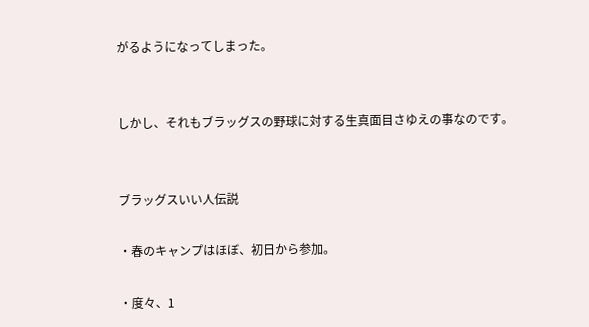がるようになってしまった。


しかし、それもブラッグスの野球に対する生真面目さゆえの事なのです。


ブラッグスいい人伝説

・春のキャンプはほぼ、初日から参加。

・度々、1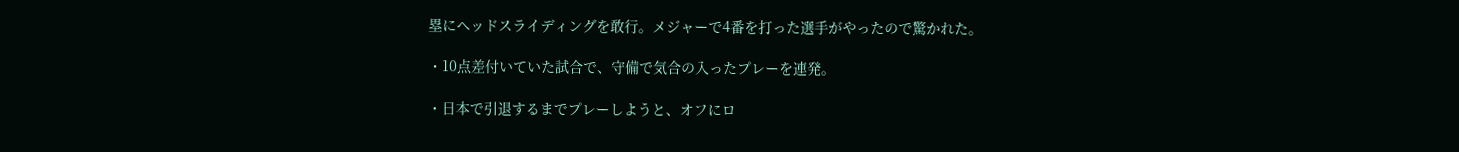塁にヘッドスライディングを敢行。メジャーで4番を打った選手がやったので驚かれた。

・10点差付いていた試合で、守備で気合の入ったプレーを連発。

・日本で引退するまでプレーしようと、オフにロ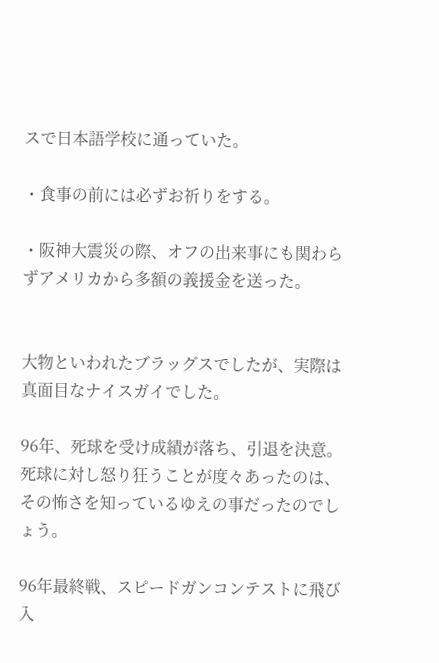スで日本語学校に通っていた。

・食事の前には必ずお祈りをする。

・阪神大震災の際、オフの出来事にも関わらずアメリカから多額の義援金を送った。


大物といわれたブラッグスでしたが、実際は真面目なナイスガイでした。

96年、死球を受け成績が落ち、引退を決意。死球に対し怒り狂うことが度々あったのは、その怖さを知っているゆえの事だったのでしょう。

96年最終戦、スピードガンコンテストに飛び入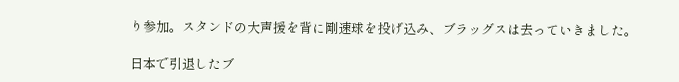り参加。スタンドの大声援を背に剛速球を投げ込み、ブラッグスは去っていきました。

日本で引退したブ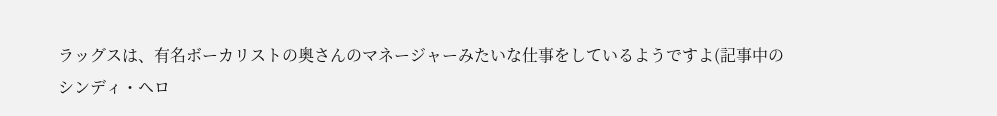ラッグスは、有名ボーカリストの奥さんのマネージャーみたいな仕事をしているようですよ(記事中のシンディ・ヘロ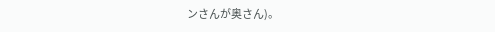ンさんが奥さん)。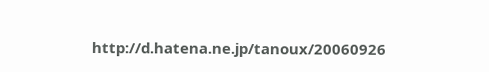http://d.hatena.ne.jp/tanoux/20060926